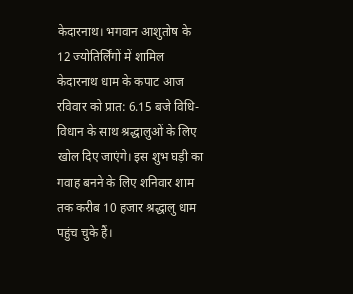केदारनाथ। भगवान आशुतोष के 12 ज्योतिर्लिंगों में शामिल केदारनाथ धाम के कपाट आज रविवार को प्रात: 6.15 बजे विधि-विधान के साथ श्रद्धालुओं के लिए खोल दिए जाएंगे। इस शुभ घड़ी का गवाह बनने के लिए शनिवार शाम तक करीब 10 हजार श्रद्धालु धाम पहुंच चुके हैं।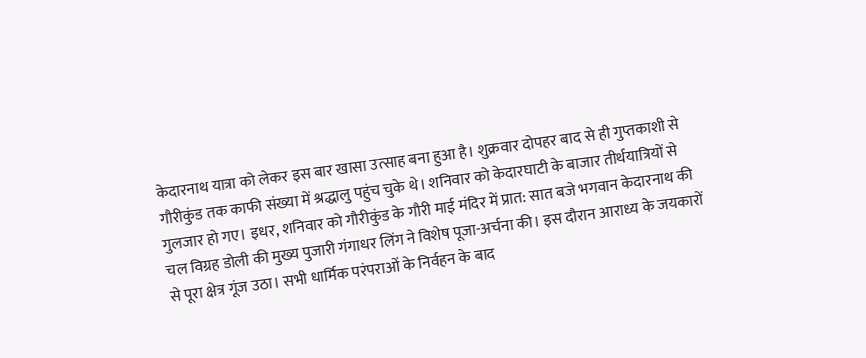केदारनाथ यात्रा को लेकर इस बार खासा उत्साह बना हुआ है। शुक्रवार दोपहर बाद से ही गुप्तकाशी से गौरीकुंड तक काफी संख्या में श्रद्धालु पहुंच चुके थे। शनिवार को केदारघाटी के बाजार तीर्थयात्रियों से गुलजार हो गए। इधर, शनिवार को गौरीकुंड के गौरी माई मंदिर में प्रात: सात बजे भगवान केदारनाथ की चल विग्रह डोली की मुख्य पुजारी गंगाधर लिंग ने विशेष पूजा-अर्चना की। इस दौरान आराध्य के जयकारों से पूरा क्षेत्र गूंज उठा। सभी धार्मिक परंपराओं के निर्वहन के बाद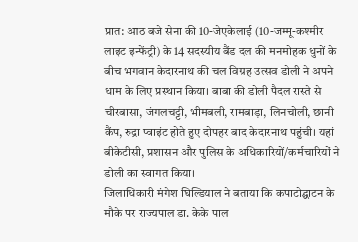प्रात: आठ बजे सेना की 10-जेएकेलाई (10-जम्मू-कश्मीर लाइट इन्फेंट्री) के 14 सदस्यीय बैंड दल की मनमोहक धुनों के बीच भगवान केदारनाथ की चल विग्रह उत्सव डोली ने अपने धाम के लिए प्रस्थान किया। बाबा की डोली पैदल रास्ते से चीरबासा, जंगलचट्टी, भीमबली, रामबाड़ा, लिनचोली, छानी कैंप, रुद्रा प्वाइंट होते हुए दोपहर बाद केदारनाथ पहुंची। यहां बीकेटीसी, प्रशासन और पुलिस के अधिकारियों/कर्मचारियों ने डोली का स्वागत किया।
जिलाधिकारी मंगेश घिल्डियाल ने बताया कि कपाटोद्घाटन के मौके पर राज्यपाल डा. केके पाल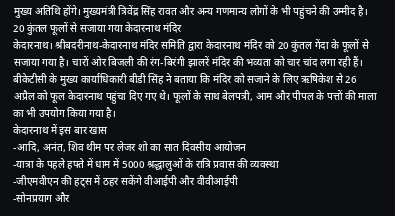मुख्य अतिथि होंगे। मुख्यमंत्री त्रिवेंद्र सिंह रावत और अन्य गणमान्य लोगों के भी पहुंचने की उम्मीद है।
20 कुंतल फूलों से सजाया गया केदारनाथ मंदिर
केदारनाथ। श्रीबदरीनाथ-केदारनाथ मंदिर समिति द्वारा केदारनाथ मंदिर को 20 कुंतल गेंदा के फूलों से सजाया गया है। चारों ओर बिजली की रंग-बिरंगी झालरें मंदिर की भव्यता को चार चांद लगा रही हैं। बीकेटीसी के मुख्य कार्याधिकारी बीडी सिंह ने बताया कि मंदिर को सजाने के लिए ऋषिकेश से 26 अप्रैल को फूल केदारनाथ पहुंचा दिए गए थे। फूलों के साथ बेलपत्री, आम और पीपल के पत्तों की माला का भी उपयोग किया गया है।
केदारनाथ में इस बार खास
-आदि, अनंत, शिव थीम पर लेजर शो का सात दिवसीय आयोजन
-यात्रा के पहले हफ्ते में धाम में 5000 श्रद्धालुओं के रात्रि प्रवास की व्यवस्था
-जीएमवीएन की हट्स में ठहर सकेंगे वीआईपी और वीवीआईपी
-सोनप्रयाग और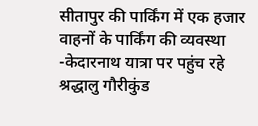सीतापुर की पार्किंग में एक हजार वाहनों के पार्किंग की व्यवस्था
-केदारनाथ यात्रा पर पहुंच रहे श्रद्धालु गौरीकुंड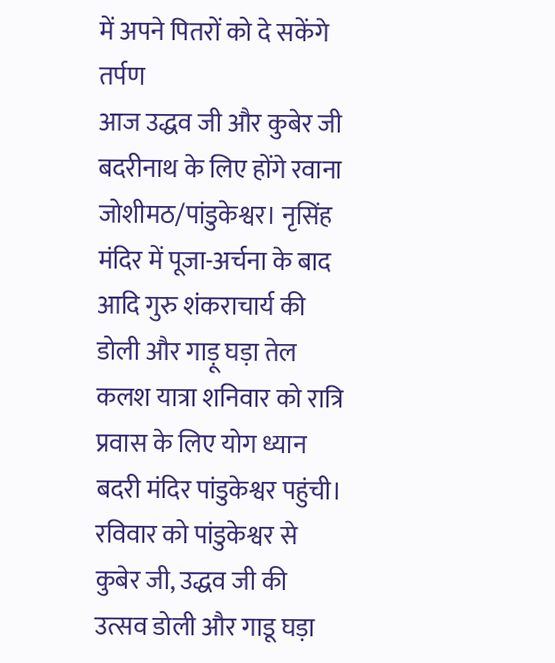में अपने पितरों को दे सकेंगे तर्पण
आज उद्धव जी और कुबेर जी बदरीनाथ के लिए होंगे रवाना
जोशीमठ/पांडुकेश्वर। नृसिंह मंदिर में पूजा-अर्चना के बाद आदि गुरु शंकराचार्य की डोली और गाड़ू घड़ा तेल कलश यात्रा शनिवार को रात्रि प्रवास के लिए योग ध्यान बदरी मंदिर पांडुकेश्वर पहुंची। रविवार को पांडुकेश्वर से कुबेर जी, उद्धव जी की उत्सव डोली और गाडू घड़ा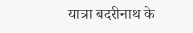यात्रा बदरीनाथ के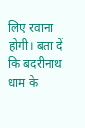लिए रवाना होगी। बता दें कि बदरीनाथ धाम के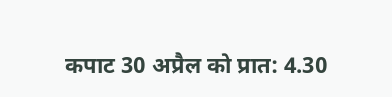कपाट 30 अप्रैल को प्रात: 4.30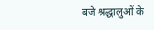बजे श्रद्धालुओं के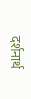दर्शनार्थ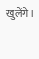खुलेंगे।